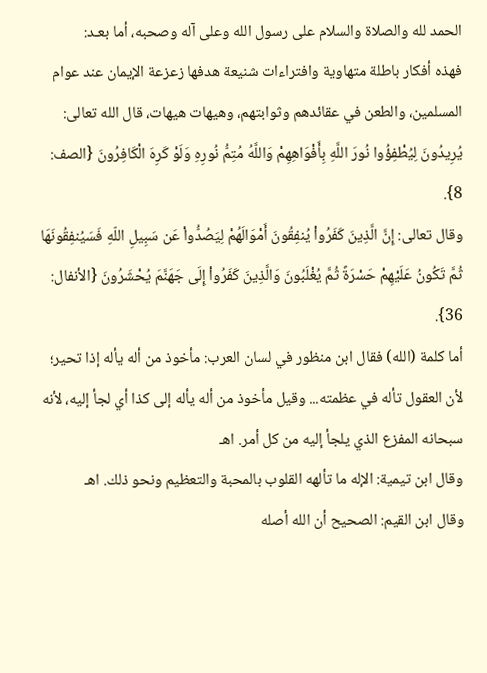الحمد لله والصلاة والسلام على رسول الله وعلى آله وصحبه، أما بعـد:
فهذه أفكار باطلة متهاوية وافتراءات شنيعة هدفها زعزعة الإيمان عند عوام المسلمين، والطعن في عقائدهم وثوابتهم، وهيهات هيهات، قال الله تعالى: يُرِيدُونَ لِيُطْفِؤُوا نُورَ اللَّهِ بِأَفْوَاهِهِمْ وَاللَّهُ مُتِمُّ نُورِهِ وَلَوْ كَرِهَ الْكَافِرُونَ {الصف: 8}.
وقال تعالى: إِنَّ الَّذِينَ كَفَرُواْ يُنفِقُونَ أَمْوَالَهُمْ لِيَصُدُّواْ عَن سَبِيلِ اللّهِ فَسَيُنفِقُونَهَا ثُمَّ تَكُونُ عَلَيْهِمْ حَسْرَةً ثُمَّ يُغْلَبُونَ وَالَّذِينَ كَفَرُواْ إِلَى جَهَنَّمَ يُحْشَرُونَ {الأنفال: 36}.
أما كلمة (الله) فقال ابن منظور في لسان العرب: مأخوذ من أله يأله إذا تحير؛ لأن العقول تأله في عظمته... وقيل مأخوذ من أله يأله إلى كذا أي لجأ إليه، لأنه سبحانه المفزع الذي يلجأ إليه من كل أمر. اهـ
وقال ابن تيمية: الإله ما تألهه القلوب بالمحبة والتعظيم ونحو ذلك. اهـ
وقال ابن القيم: الصحيح أن الله أصله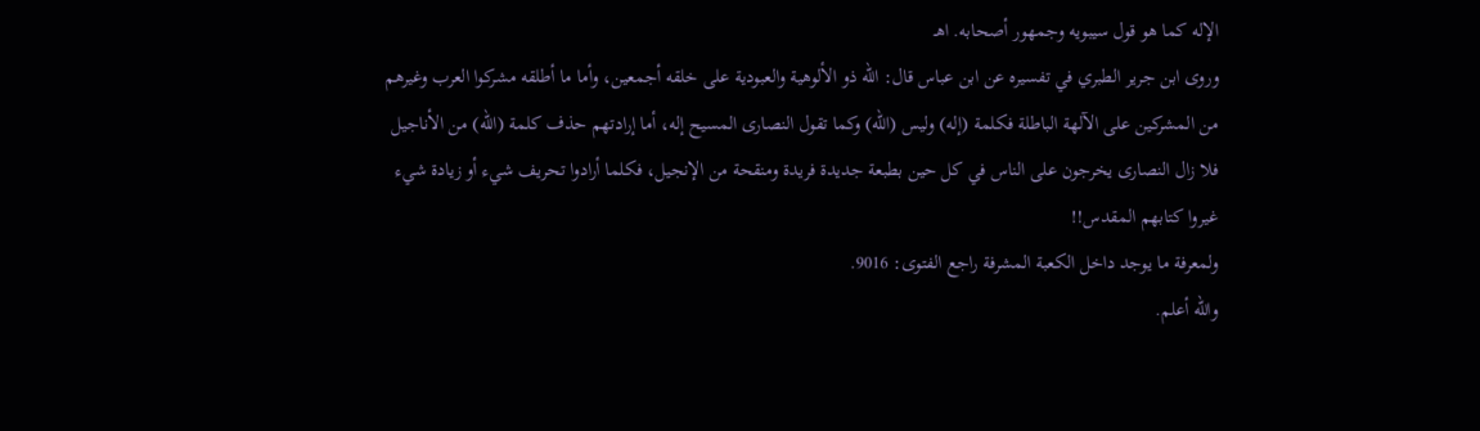الإله كما هو قول سيبويه وجمهور أصحابه. اهـ
وروى ابن جرير الطبري في تفسيره عن ابن عباس قال: الله ذو الألوهية والعبودية على خلقه أجمعين، وأما ما أطلقه مشركوا العرب وغيرهم من المشركين على الآلهة الباطلة فكلمة (إله) وليس (الله) وكما تقول النصارى المسيح إله، أما إرادتهم حذف كلمة (الله) من الأناجيل فلا زال النصارى يخرجون على الناس في كل حين بطبعة جديدة فريدة ومنقحة من الإنجيل، فكلما أرادوا تحريف شيء أو زيادة شيء غيروا كتابهم المقدس!!
ولمعرفة ما يوجد داخل الكعبة المشرفة راجع الفتوى: 9016.
والله أعلم.